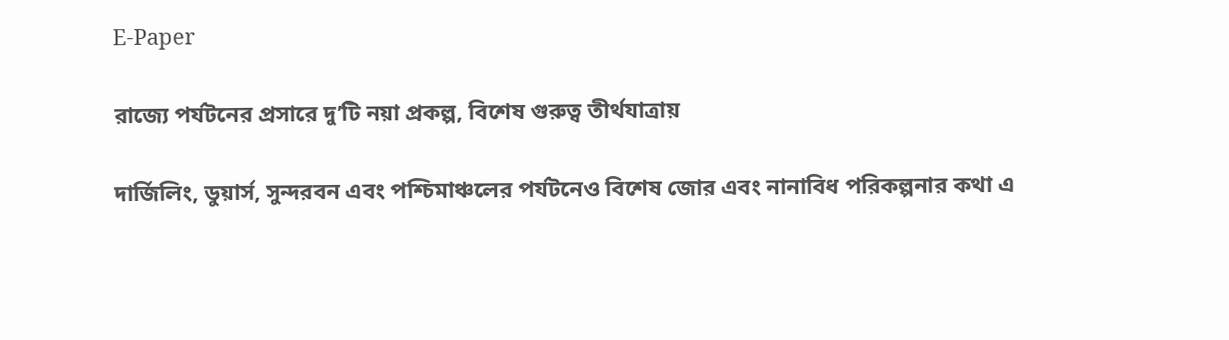E-Paper

রাজ্যে পর্যটনের প্রসারে দু’টি নয়া প্রকল্প, বিশেষ গুরুত্ব তীর্থযাত্রায়

দার্জিলিং, ডুয়ার্স, সুন্দরবন এবং পশ্চিমাঞ্চলের পর্যটনেও বিশেষ জোর এবং নানাবিধ পরিকল্পনার কথা এ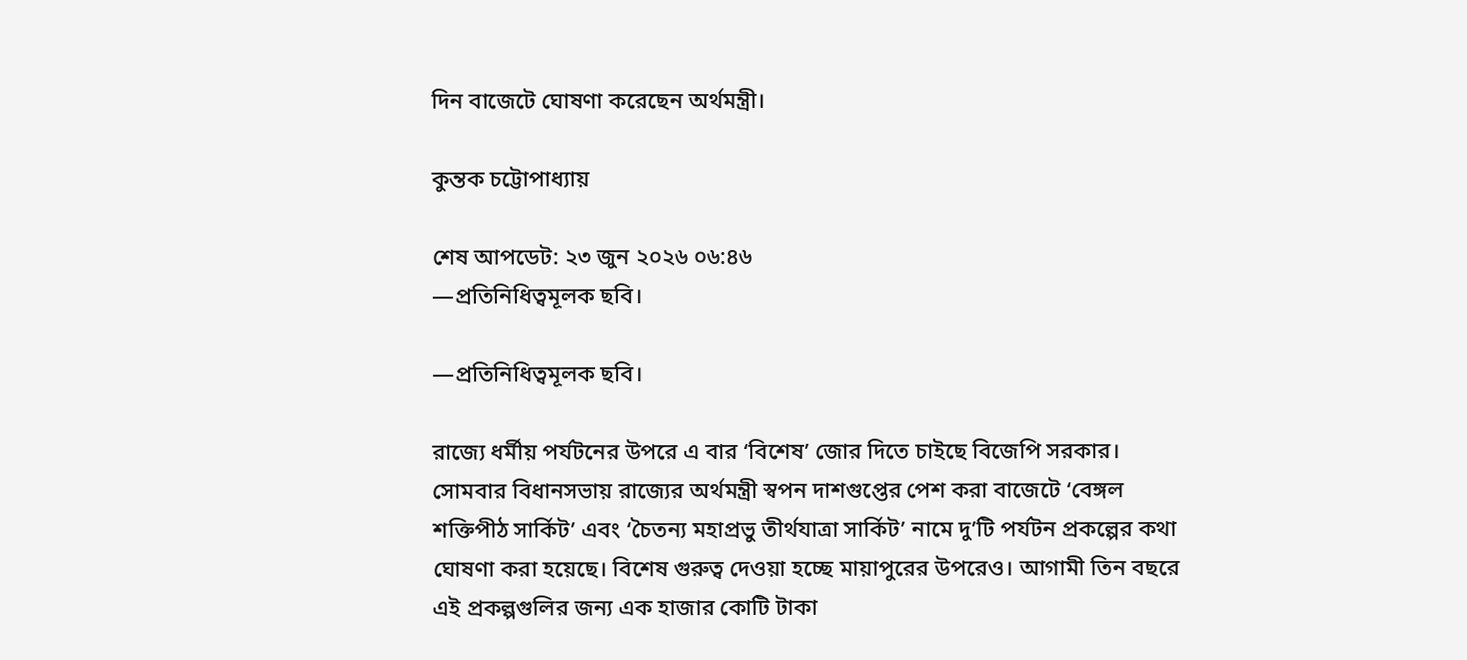দিন বাজেটে ঘোষণা করেছেন অর্থমন্ত্রী।

কুন্তক চট্টোপাধ্যায়

শেষ আপডেট: ২৩ জুন ২০২৬ ০৬:৪৬
—প্রতিনিধিত্বমূলক ছবি।

—প্রতিনিধিত্বমূলক ছবি।

রাজ্যে ধর্মীয় পর্যটনের উপরে এ বার ‘বিশেষ’ জোর দিতে চাইছে বিজেপি সরকার। সোমবার বিধানসভায় রাজ্যের অর্থমন্ত্রী স্বপন দাশগুপ্তের পেশ করা বাজেটে ‘বেঙ্গল শক্তিপীঠ সার্কিট’ এবং ‘চৈতন্য মহাপ্রভু তীর্থযাত্রা সার্কিট’ নামে দু’টি পর্যটন প্রকল্পের কথা ঘোষণা করা হয়েছে। বিশেষ গুরুত্ব দেওয়া হচ্ছে মায়াপুরের উপরেও। আগামী তিন বছরে এই প্রকল্পগুলির জন্য এক হাজার কোটি টাকা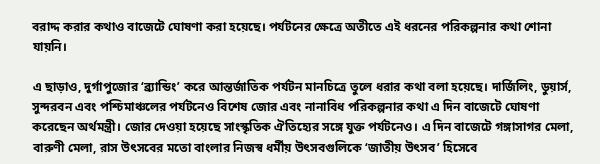বরাদ্দ করার কথাও বাজেটে ঘোষণা করা হয়েছে। পর্যটনের ক্ষেত্রে অতীতে এই ধরনের পরিকল্পনার কথা শোনা যায়নি।

এ ছাড়াও, দুর্গাপুজোর ‘ব্র্যান্ডিং’ করে আন্তর্জাতিক পর্যটন মানচিত্রে তুলে ধরার কথা বলা হয়েছে। দার্জিলিং, ডুয়ার্স, সুন্দরবন এবং পশ্চিমাঞ্চলের পর্যটনেও বিশেষ জোর এবং নানাবিধ পরিকল্পনার কথা এ দিন বাজেটে ঘোষণা করেছেন অর্থমন্ত্রী। জোর দেওয়া হয়েছে সাংস্কৃতিক ঐতিহ্যের সঙ্গে যুক্ত পর্যটনেও। এ দিন বাজেটে গঙ্গাসাগর মেলা, বারুণী মেলা, রাস উৎসবের মতো বাংলার নিজস্ব ধর্মীয় উৎসবগুলিকে ‘জাতীয় উৎসব’ হিসেবে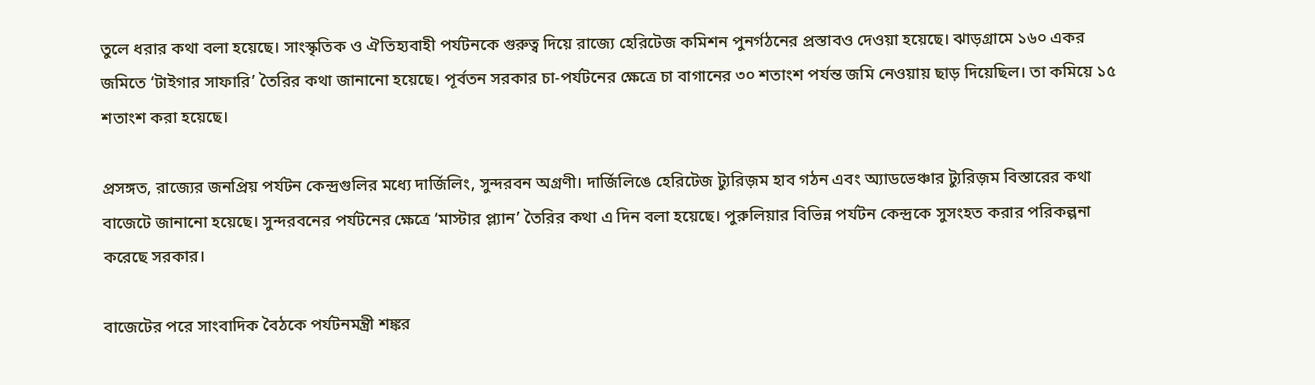তুলে ধরার কথা বলা হয়েছে। সাংস্কৃতিক ও ঐতিহ্যবাহী পর্যটনকে গুরুত্ব দিয়ে রাজ্যে হেরিটেজ কমিশন পুনর্গঠনের প্রস্তাবও দেওয়া হয়েছে। ঝাড়গ্রামে ১৬০ একর জমিতে ‘টাইগার সাফারি’ তৈরির কথা জানানো হয়েছে। পূর্বতন সরকার চা-পর্যটনের ক্ষেত্রে চা বাগানের ৩০ শতাংশ পর্যন্ত জমি নেওয়ায় ছাড় দিয়েছিল। তা কমিয়ে ১৫ শতাংশ করা হয়েছে।

প্রসঙ্গত, রাজ্যের জনপ্রিয় পর্যটন কেন্দ্রগুলির মধ্যে দার্জিলিং, সুন্দরবন অগ্রণী। দার্জিলিঙে হেরিটেজ ট্যুরিজ়ম হাব গঠন এবং অ্যাডভেঞ্চার ট্যুরিজ়ম বিস্তারের কথা বাজেটে জানানো হয়েছে। সুন্দরবনের পর্যটনের ক্ষেত্রে ‘মাস্টার প্ল্যান’ তৈরির কথা এ দিন বলা হয়েছে। পুরুলিয়ার বিভিন্ন পর্যটন কেন্দ্রকে সুসংহত করার পরিকল্পনা করেছে সরকার।

বাজেটের পরে সাংবাদিক বৈঠকে পর্যটনমন্ত্রী শঙ্কর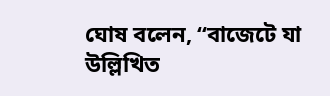ঘোষ বলেন, ‘‘বাজেটে যা উল্লিখিত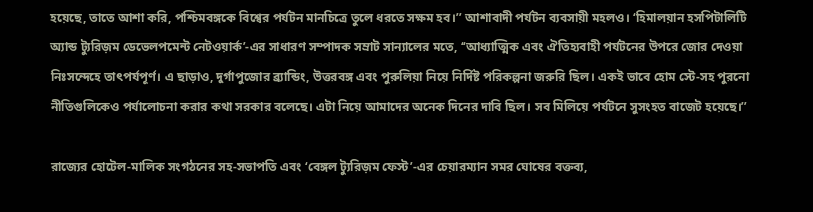হয়েছে, তাতে আশা করি, পশ্চিমবঙ্গকে বিশ্বের পর্যটন মানচিত্রে তুলে ধরতে সক্ষম হব।’’ আশাবাদী পর্যটন ব্যবসায়ী মহলও। ‘হিমালয়ান হসপিটালিটি অ্যান্ড ট্যুরিজ়ম ডেভেলপমেন্ট নেটওয়ার্ক’-এর সাধারণ সম্পাদক সম্রাট সান্যালের মতে, ‘‘আধ্যাত্মিক এবং ঐতিহ্যবাহী পর্যটনের উপরে জোর দেওয়া নিঃসন্দেহে তাৎপর্যপূর্ণ। এ ছাড়াও, দুর্গাপুজোর ব্র্যান্ডিং, উত্তরবঙ্গ এবং পুরুলিয়া নিয়ে নির্দিষ্ট পরিকল্পনা জরুরি ছিল। একই ভাবে হোম স্টে-সহ পুরনো নীতিগুলিকেও পর্যালোচনা করার কথা সরকার বলেছে। এটা নিয়ে আমাদের অনেক দিনের দাবি ছিল। সব মিলিয়ে পর্যটনে সুসংহত বাজেট হয়েছে।’’

রাজ্যের হোটেল-মালিক সংগঠনের সহ-সভাপতি এবং ‘বেঙ্গল ট্যুরিজ়ম ফেস্ট’-এর চেয়ারম্যান সমর ঘোষের বক্তব্য,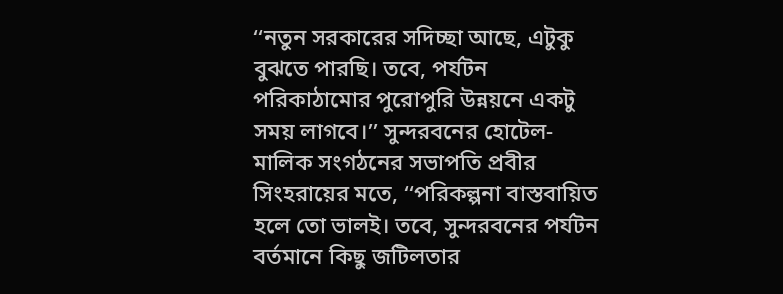‘‘নতুন সরকারের সদিচ্ছা আছে, এটুকু বুঝতে পারছি। তবে, পর্যটন পরিকাঠামোর পুরোপুরি উন্নয়নে একটু সময় লাগবে।’’ সুন্দরবনের হোটেল-মালিক সংগঠনের সভাপতি প্রবীর সিংহরায়ের মতে, ‘‘পরিকল্পনা বাস্তবায়িত হলে তো ভালই। তবে, সুন্দরবনের পর্যটন বর্তমানে কিছু জটিলতার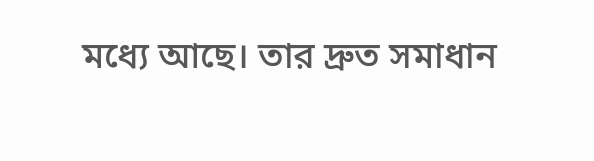মধ্যে আছে। তার দ্রুত সমাধান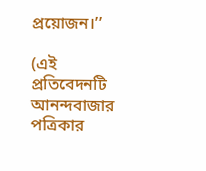প্রয়োজন।’’

(এই প্রতিবেদনটি আনন্দবাজার পত্রিকার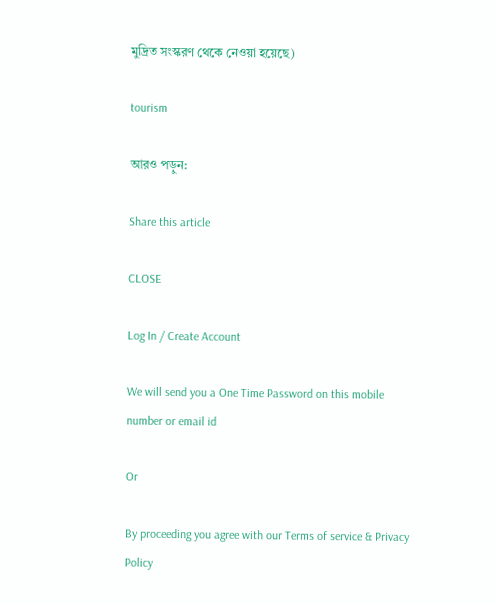মুদ্রিত সংস্করণ থেকে নেওয়া হয়েছে)

tourism

আরও পড়ুন:

Share this article

CLOSE

Log In / Create Account

We will send you a One Time Password on this mobile number or email id

Or

By proceeding you agree with our Terms of service & Privacy Policy